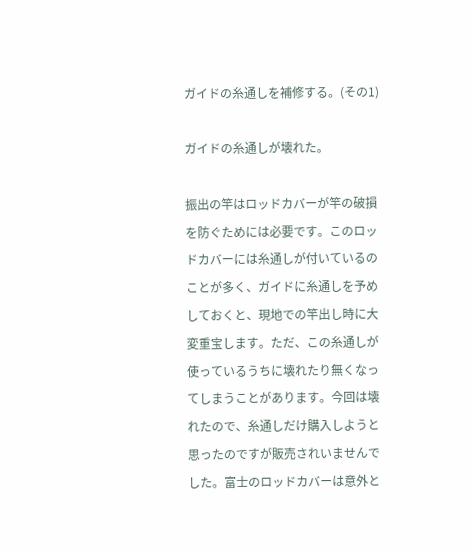ガイドの糸通しを補修する。(その1)

ガイドの糸通しが壊れた。

振出の竿はロッドカバーが竿の破損を防ぐためには必要です。このロッドカバーには糸通しが付いているのことが多く、ガイドに糸通しを予めしておくと、現地での竿出し時に大変重宝します。ただ、この糸通しが使っているうちに壊れたり無くなってしまうことがあります。今回は壊れたので、糸通しだけ購入しようと思ったのですが販売されいませんでした。富士のロッドカバーは意外と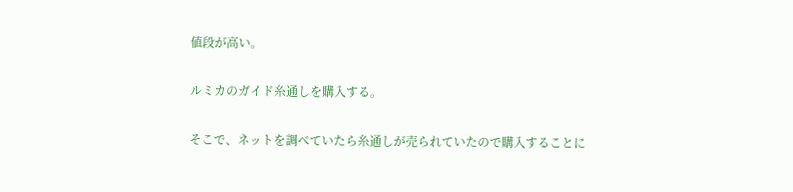値段が高い。

ルミカのガイド糸通しを購入する。

そこで、ネットを調べていたら糸通しが売られていたので購入することに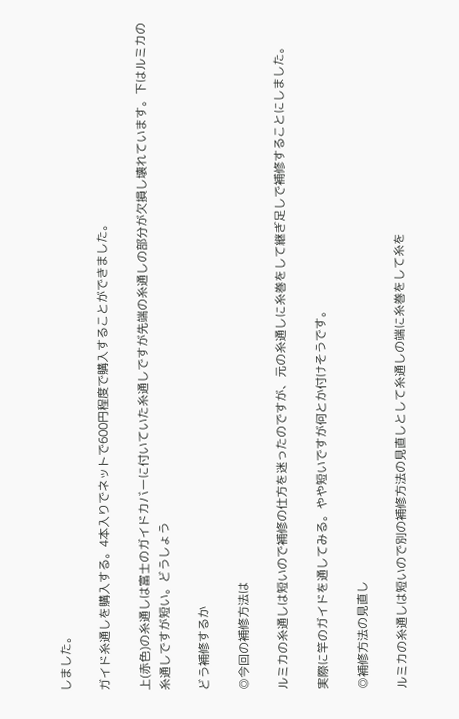しました。

ガイド糸通しを購入する。4本入りでネットで600円程度で購入することができました。

上(赤色)の糸通しは富士のガイドカバーに付いていた糸通しですが先端の糸通しの部分が欠損し壊れています。下はルミカの糸通しですが短い。どうしょう

どう補修するか

◎今回の補修方法は

ルミカの糸通しは短いので補修の仕方を迷ったのですが、元の糸通しに糸巻をして継ぎ足しで補修することにしました。

実際に竿のガイドを通してみる。やや短いですが何とか付けそうです。

◎補修方法の見直し

ルミカの糸通しは短いので別の補修方法の見直しとして糸通しの端に糸巻をして糸を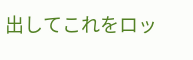出してこれをロッ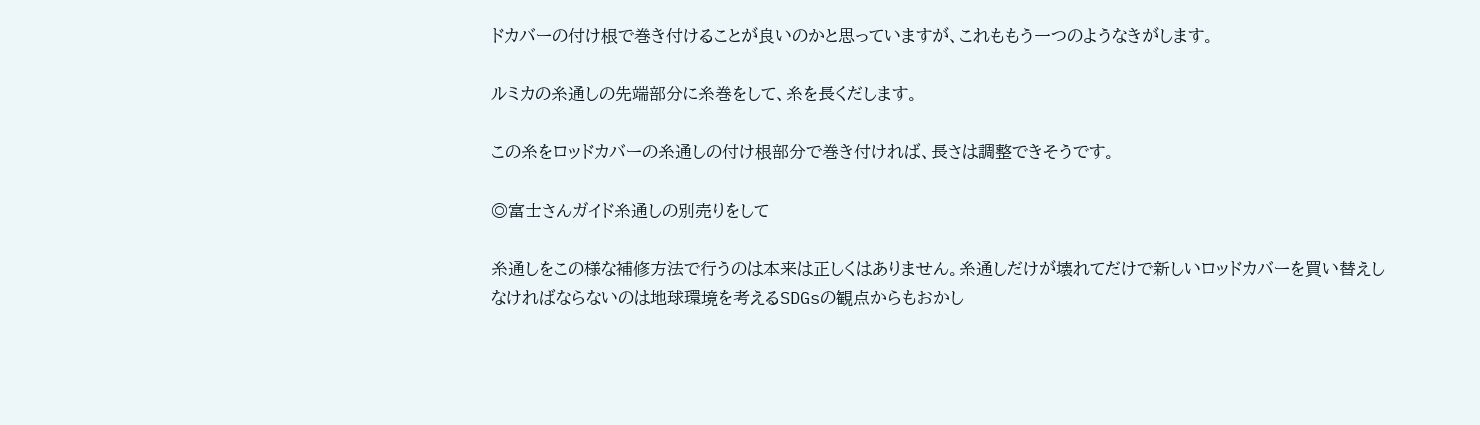ドカバーの付け根で巻き付けることが良いのかと思っていますが、これももう一つのようなきがします。

ルミカの糸通しの先端部分に糸巻をして、糸を長くだします。

この糸をロッドカバーの糸通しの付け根部分で巻き付ければ、長さは調整できそうです。

◎富士さんガイド糸通しの別売りをして

糸通しをこの様な補修方法で行うのは本来は正しくはありません。糸通しだけが壊れてだけで新しいロッドカバーを買い替えしなければならないのは地球環境を考えるSDGsの観点からもおかし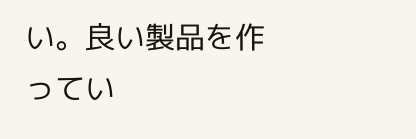い。良い製品を作ってい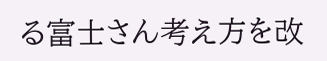る富士さん考え方を改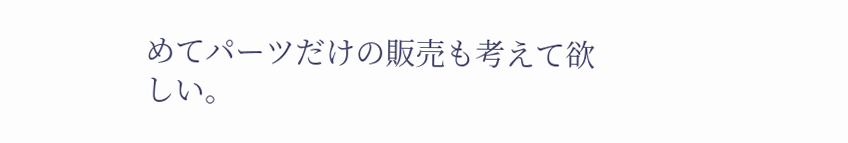めてパーツだけの販売も考えて欲しい。